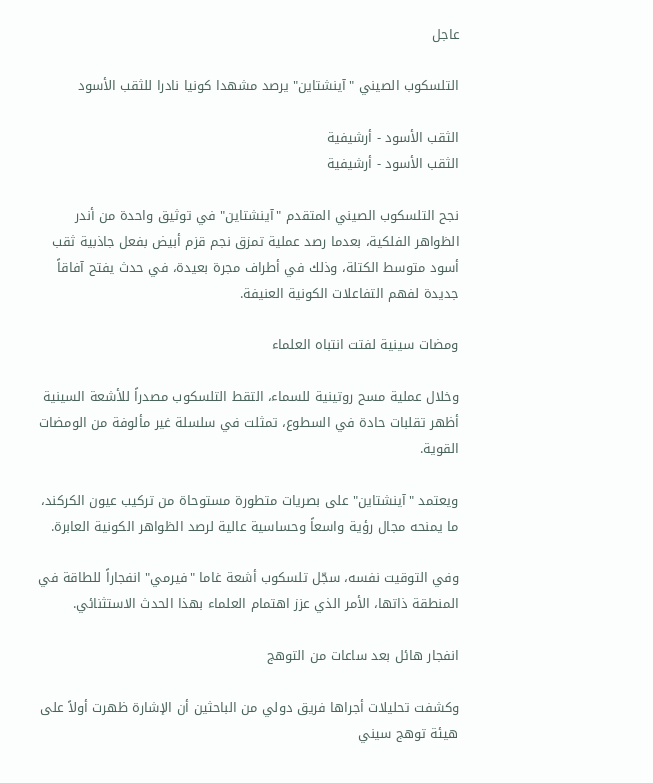عاجل

التلسكوب الصيني "آينشتاين" يرصد مشهدا كونيا نادرا للثقب الأسود

الثقب الأسود - أرشيفية
الثقب الأسود - أرشيفية

نجح التلسكوب الصيني المتقدم "آينشتاين" في توثيق واحدة من أندر الظواهر الفلكية، بعدما رصد عملية تمزق نجم قزم أبيض بفعل جاذبية ثقب أسود متوسط الكتلة، وذلك في أطراف مجرة بعيدة، في حدث يفتح آفاقاً جديدة لفهم التفاعلات الكونية العنيفة.

ومضات سينية لفتت انتباه العلماء

وخلال عملية مسح روتينية للسماء، التقط التلسكوب مصدراً للأشعة السينية أظهر تقلبات حادة في السطوع، تمثلت في سلسلة غير مألوفة من الومضات القوية.

ويعتمد "آينشتاين" على بصريات متطورة مستوحاة من تركيب عيون الكركند، ما يمنحه مجال رؤية واسعاً وحساسية عالية لرصد الظواهر الكونية العابرة.

وفي التوقيت نفسه، سجّل تلسكوب أشعة غاما "فيرمي" انفجاراً للطاقة في المنطقة ذاتها، الأمر الذي عزز اهتمام العلماء بهذا الحدث الاستثنائي.

انفجار هائل بعد ساعات من التوهج

وكشفت تحليلات أجراها فريق دولي من الباحثين أن الإشارة ظهرت أولاً على هيئة توهج سيني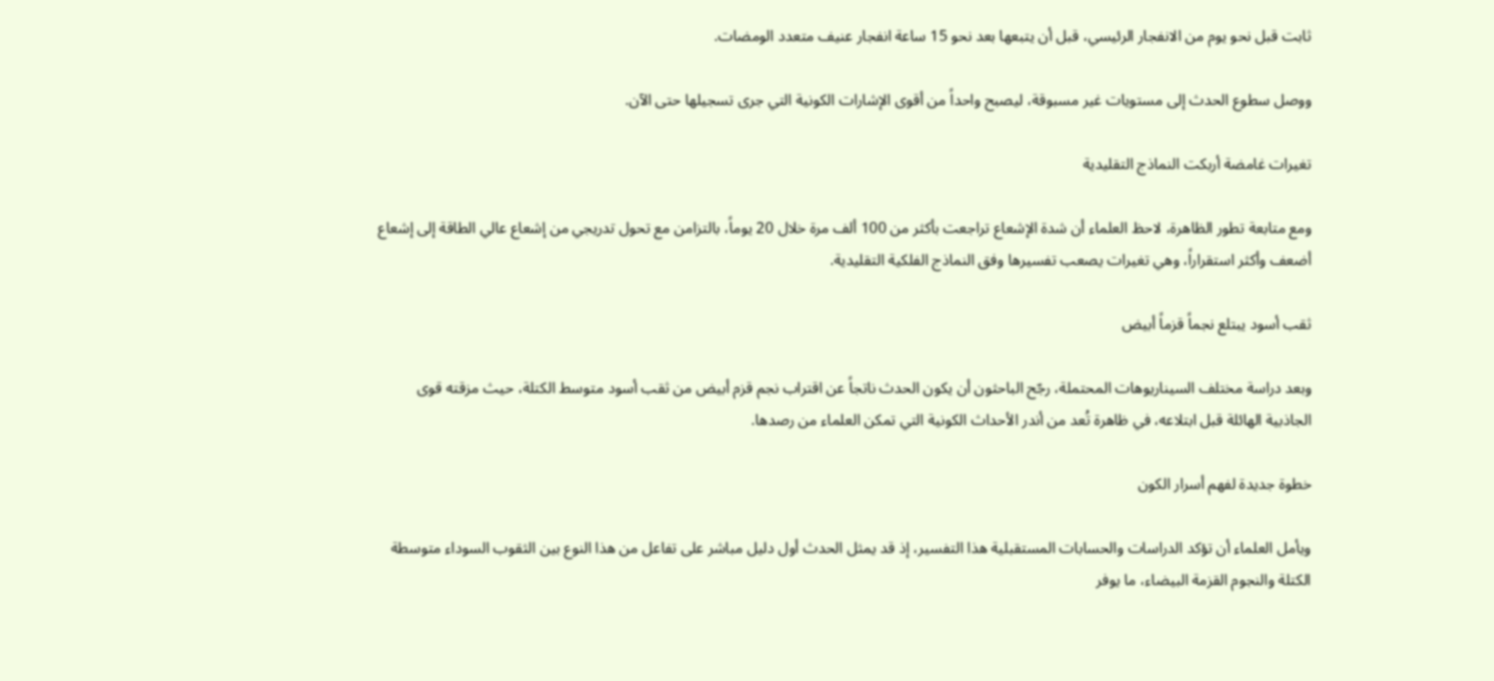ثابت قبل نحو يوم من الانفجار الرئيسي، قبل أن يتبعها بعد نحو 15 ساعة انفجار عنيف متعدد الومضات.

ووصل سطوع الحدث إلى مستويات غير مسبوقة، ليصبح واحداً من أقوى الإشارات الكونية التي جرى تسجيلها حتى الآن.

تغيرات غامضة أربكت النماذج التقليدية

ومع متابعة تطور الظاهرة، لاحظ العلماء أن شدة الإشعاع تراجعت بأكثر من 100 ألف مرة خلال 20 يوماً، بالتزامن مع تحول تدريجي من إشعاع عالي الطاقة إلى إشعاع أضعف وأكثر استقراراً، وهي تغيرات يصعب تفسيرها وفق النماذج الفلكية التقليدية.

ثقب أسود يبتلع نجماً قزماً أبيض

وبعد دراسة مختلف السيناريوهات المحتملة، رجّح الباحثون أن يكون الحدث ناتجاً عن اقتراب نجم قزم أبيض من ثقب أسود متوسط الكتلة، حيث مزقته قوى الجاذبية الهائلة قبل ابتلاعه، في ظاهرة تُعد من أندر الأحداث الكونية التي تمكن العلماء من رصدها.

خطوة جديدة لفهم أسرار الكون

ويأمل العلماء أن تؤكد الدراسات والحسابات المستقبلية هذا التفسير، إذ قد يمثل الحدث أول دليل مباشر على تفاعل من هذا النوع بين الثقوب السوداء متوسطة الكتلة والنجوم القزمة البيضاء، ما يوفر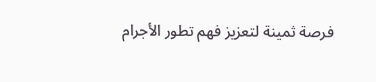فرصة ثمينة لتعزيز فهم تطور الأجرام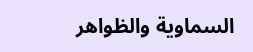السماوية والظواهر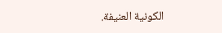الكونية العنيفة.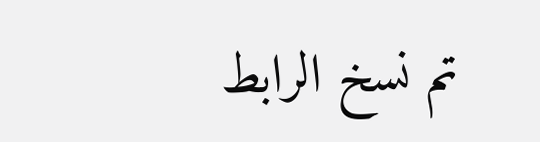تم نسخ الرابط